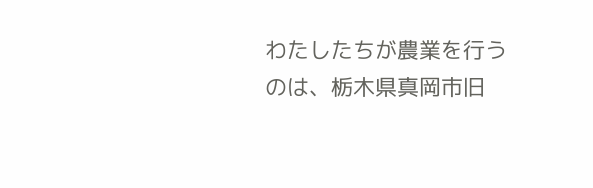わたしたちが農業を行うのは、栃木県真岡市旧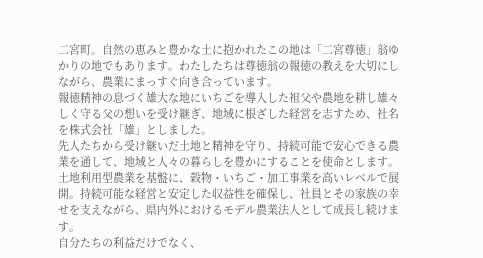二宮町。自然の恵みと豊かな土に抱かれたこの地は「二宮尊徳」翁ゆかりの地でもあります。わたしたちは尊徳翁の報徳の教えを大切にしながら、農業にまっすぐ向き合っています。
報徳精神の息づく雄大な地にいちごを導入した祖父や農地を耕し雄々しく守る父の想いを受け継ぎ、地域に根ざした経営を志すため、社名を株式会社「雄」としました。
先人たちから受け継いだ土地と精神を守り、持続可能で安心できる農業を通して、地域と人々の暮らしを豊かにすることを使命とします。
土地利用型農業を基盤に、穀物・いちご・加工事業を高いレベルで展開。持続可能な経営と安定した収益性を確保し、社員とその家族の幸せを支えながら、県内外におけるモデル農業法人として成長し続けます。
自分たちの利益だけでなく、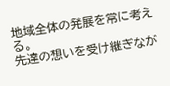地域全体の発展を常に考える。
先達の想いを受け継ぎなが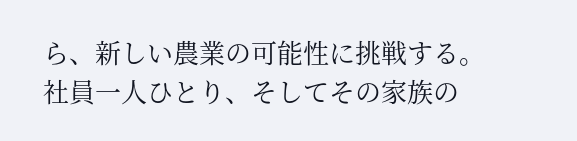ら、新しい農業の可能性に挑戦する。
社員一人ひとり、そしてその家族の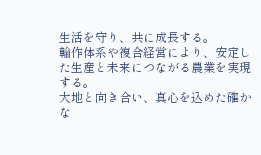生活を守り、共に成長する。
輪作体系や複合経営により、安定した生産と未来につながる農業を実現する。
大地と向き合い、真心を込めた確かな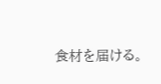食材を届ける。